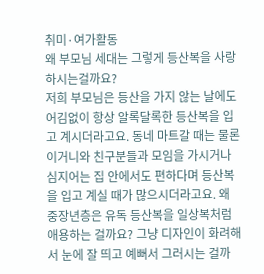취미·여가활동
왜 부모님 세대는 그렇게 등산복을 사랑하시는걸까요?
저희 부모님은 등산을 가지 않는 날에도 어김없이 항상 알록달록한 등산복을 입고 계시더라고요. 동네 마트갈 때는 물론이거니와 친구분들과 모임을 가시거나 심지어는 집 안에서도 편하다며 등산복을 입고 계실 때가 많으시더라고요. 왜 중장년층은 유독 등산복을 일상복처럼 애용하는 걸까요? 그냥 디자인이 화려해서 눈에 잘 띄고 예뻐서 그러시는 걸까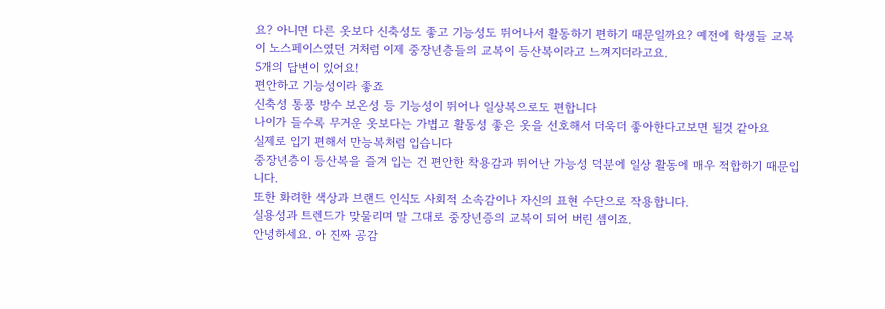요? 아니면 다른 옷보다 신축성도 좋고 기능성도 뛰어나서 활동하기 편하기 때문일까요? 예전에 학생들 교복이 노스페이스였던 거처럼 이제 중장년층들의 교복이 등산복이라고 느껴지더라고요.
5개의 답변이 있어요!
편안하고 기능성이라 좋죠
신축성 통풍 방수 보온성 등 기능성이 뛰어나 일상복으로도 편합니다
나이가 들수록 무거운 옷보다는 가볍고 활동성 좋은 옷을 선호해서 더욱더 좋아한다고보면 될것 같아요
실제로 입기 편해서 만능복처럼 입습니다
중장년층이 등산복을 즐겨 입는 건 편안한 착용감과 뛰어난 가능성 덕분에 일상 활동에 매우 적합하기 때문입니다.
또한 화려한 색상과 브랜드 인식도 사회적 소속감이나 자신의 표현 수단으로 작용합니다.
실용성과 트렌드가 맞물리며 말 그대로 중장년증의 교복이 되어 버린 셈이죠.
안녕하세요. 아 진짜 공감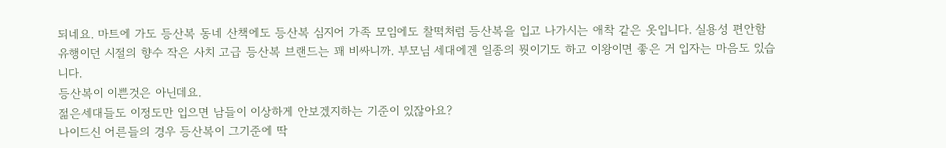되네요. 마트에 가도 등산복 동네 산책에도 등산복 심지어 가족 모임에도 찰떡처럼 등산복을 입고 나가시는 애착 같은 옷입니다. 실용성 편안함 유행이던 시절의 향수 작은 사치 고급 등산복 브랜드는 꽤 비싸니까. 부모님 세대에겐 일종의 뭣이기도 하고 이왕이면 좋은 거 입자는 마음도 있습니다.
등산복이 이쁜것은 아닌데요.
젊은세대들도 이정도만 입으면 남들이 이상하게 안보겠지하는 기준이 있잖아요?
나이드신 어른들의 경우 등산복이 그기준에 딱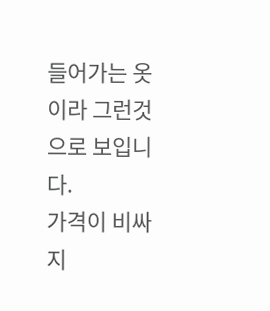들어가는 옷이라 그런것으로 보입니다.
가격이 비싸지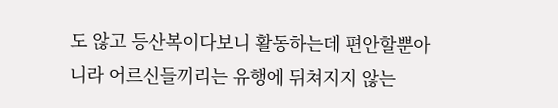도 않고 등산복이다보니 활동하는데 편안할뿐아니라 어르신들끼리는 유행에 뒤쳐지지 않는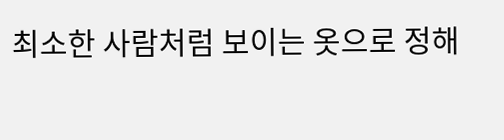최소한 사람처럼 보이는 옷으로 정해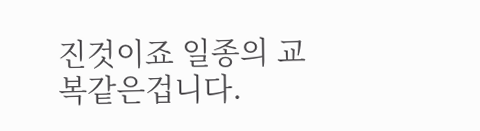진것이죠 일종의 교복같은겁니다.